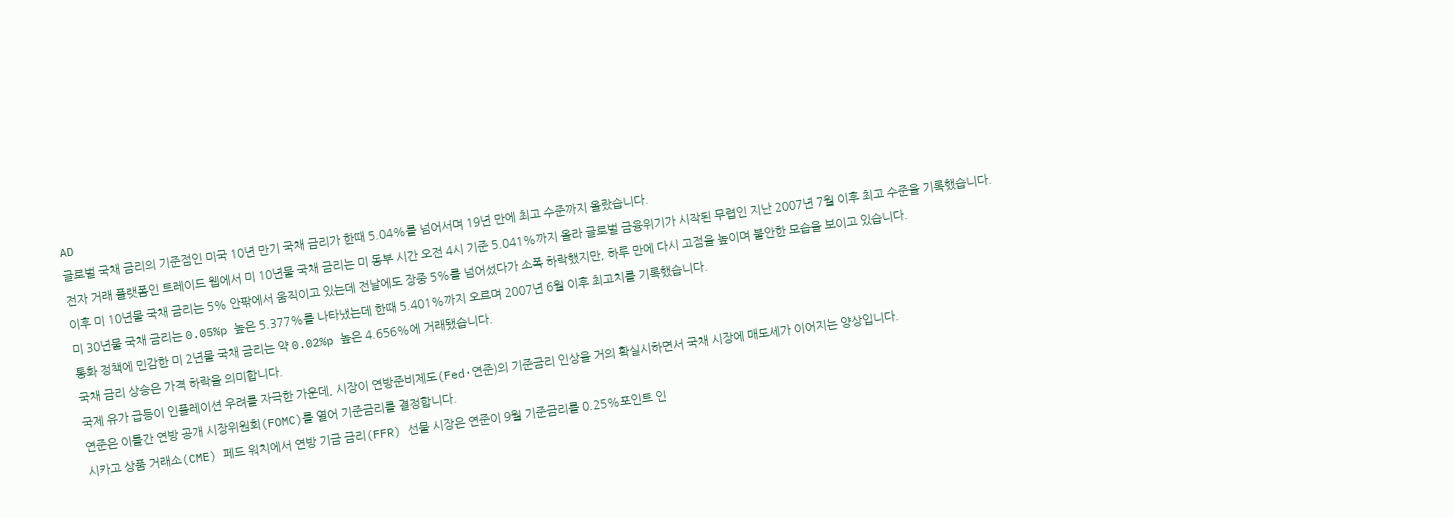AD
글로벌 국채 금리의 기준점인 미국 10년 만기 국채 금리가 한때 5.04%를 넘어서며 19년 만에 최고 수준까지 올랐습니다.
전자 거래 플랫폼인 트레이드 웹에서 미 10년물 국채 금리는 미 동부 시간 오전 4시 기준 5.041%까지 올라 글로벌 금융위기가 시작된 무렵인 지난 2007년 7월 이후 최고 수준을 기록했습니다.
이후 미 10년물 국채 금리는 5% 안팎에서 움직이고 있는데 전날에도 장중 5%를 넘어섰다가 소폭 하락했지만, 하루 만에 다시 고점을 높이며 불안한 모습을 보이고 있습니다.
미 30년물 국채 금리는 0.05%p 높은 5.377%를 나타냈는데 한때 5.401%까지 오르며 2007년 6월 이후 최고치를 기록했습니다.
통화 정책에 민감한 미 2년물 국채 금리는 약 0.02%p 높은 4.656%에 거래됐습니다.
국채 금리 상승은 가격 하락을 의미합니다.
국제 유가 급등이 인플레이션 우려를 자극한 가운데, 시장이 연방준비제도(Fed·연준)의 기준금리 인상을 거의 확실시하면서 국채 시장에 매도세가 이어지는 양상입니다.
연준은 이틀간 연방 공개 시장위원회(FOMC)를 열어 기준금리를 결정합니다.
시카고 상품 거래소(CME) 페드 워치에서 연방 기금 금리(FFR) 선물 시장은 연준이 9월 기준금리를 0.25%포인트 인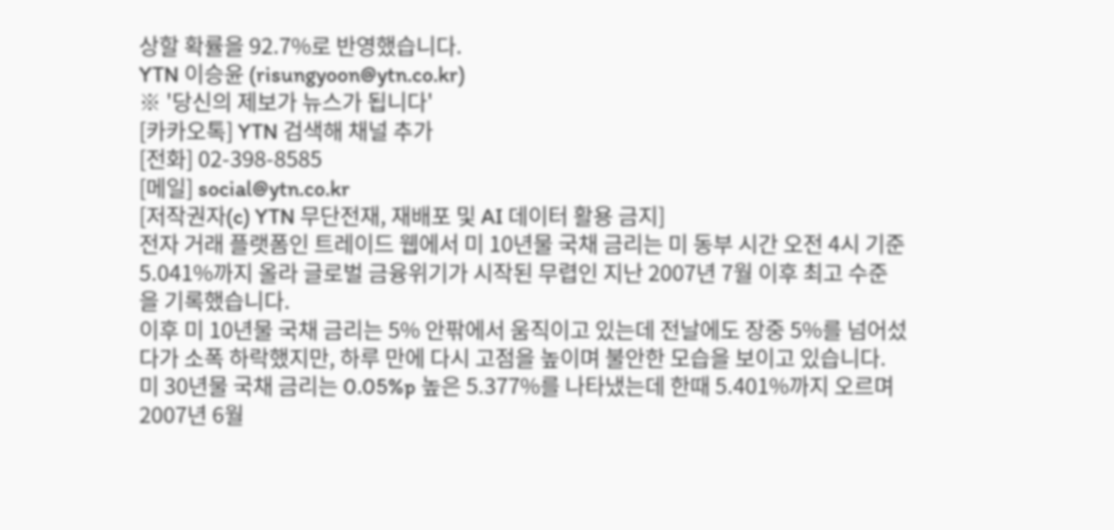상할 확률을 92.7%로 반영했습니다.
YTN 이승윤 (risungyoon@ytn.co.kr)
※ '당신의 제보가 뉴스가 됩니다'
[카카오톡] YTN 검색해 채널 추가
[전화] 02-398-8585
[메일] social@ytn.co.kr
[저작권자(c) YTN 무단전재, 재배포 및 AI 데이터 활용 금지]
전자 거래 플랫폼인 트레이드 웹에서 미 10년물 국채 금리는 미 동부 시간 오전 4시 기준 5.041%까지 올라 글로벌 금융위기가 시작된 무렵인 지난 2007년 7월 이후 최고 수준을 기록했습니다.
이후 미 10년물 국채 금리는 5% 안팎에서 움직이고 있는데 전날에도 장중 5%를 넘어섰다가 소폭 하락했지만, 하루 만에 다시 고점을 높이며 불안한 모습을 보이고 있습니다.
미 30년물 국채 금리는 0.05%p 높은 5.377%를 나타냈는데 한때 5.401%까지 오르며 2007년 6월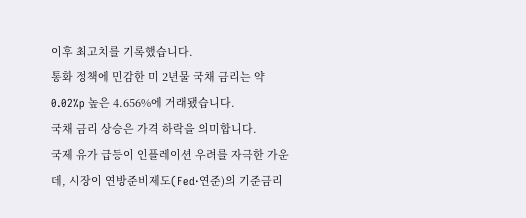이후 최고치를 기록했습니다.
통화 정책에 민감한 미 2년물 국채 금리는 약 0.02%p 높은 4.656%에 거래됐습니다.
국채 금리 상승은 가격 하락을 의미합니다.
국제 유가 급등이 인플레이션 우려를 자극한 가운데, 시장이 연방준비제도(Fed·연준)의 기준금리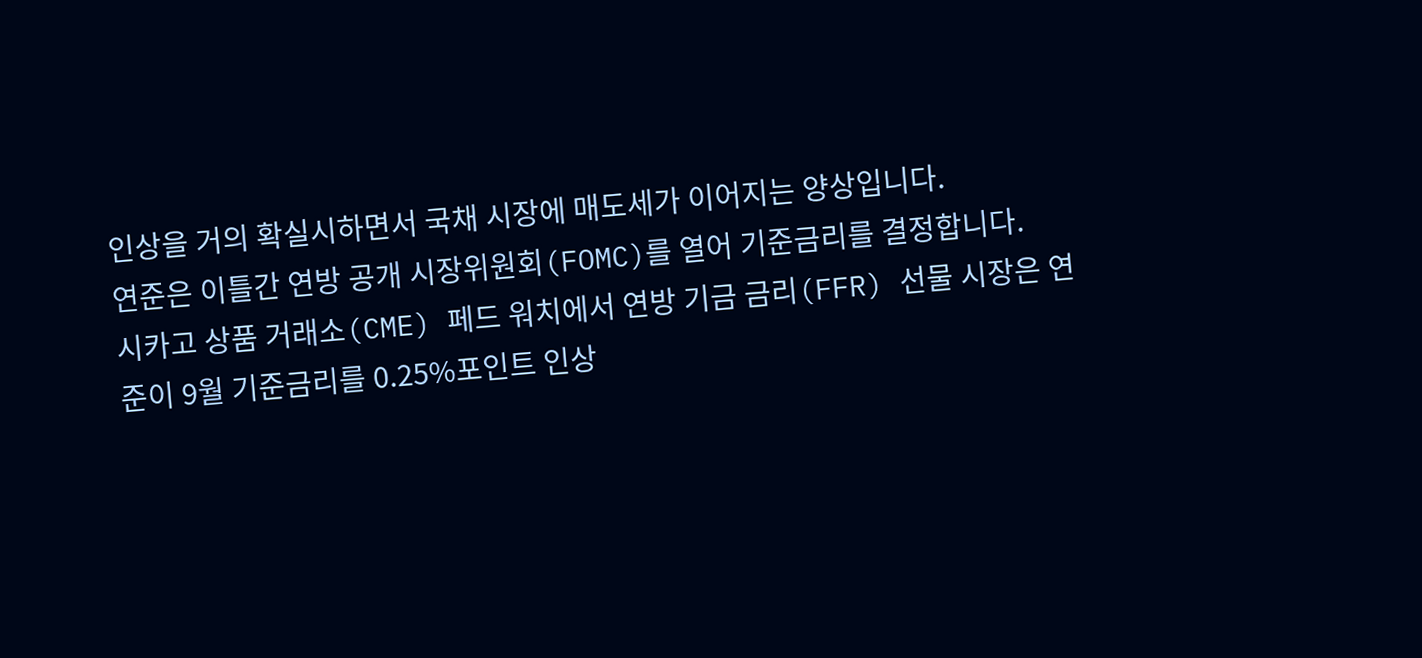인상을 거의 확실시하면서 국채 시장에 매도세가 이어지는 양상입니다.
연준은 이틀간 연방 공개 시장위원회(FOMC)를 열어 기준금리를 결정합니다.
시카고 상품 거래소(CME) 페드 워치에서 연방 기금 금리(FFR) 선물 시장은 연준이 9월 기준금리를 0.25%포인트 인상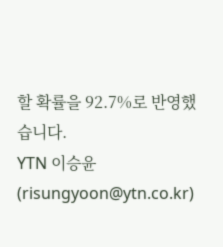할 확률을 92.7%로 반영했습니다.
YTN 이승윤 (risungyoon@ytn.co.kr)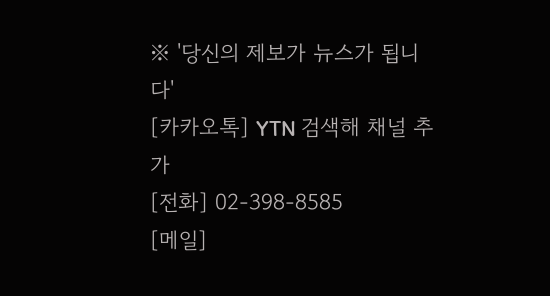※ '당신의 제보가 뉴스가 됩니다'
[카카오톡] YTN 검색해 채널 추가
[전화] 02-398-8585
[메일]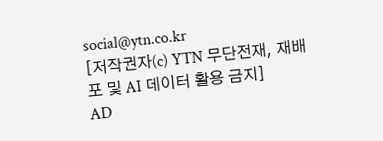social@ytn.co.kr
[저작권자(c) YTN 무단전재, 재배포 및 AI 데이터 활용 금지]
AD